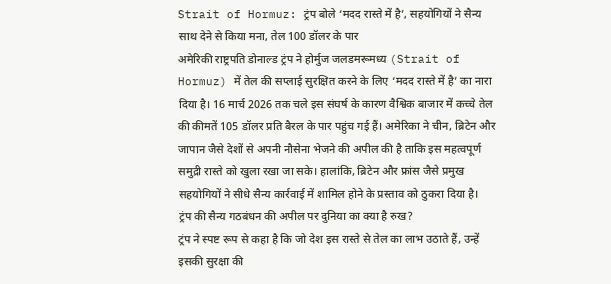Strait of Hormuz: ट्रंप बोले ‘मदद रास्ते में है’, सहयोगियों ने सैन्य साथ देने से किया मना, तेल 100 डॉलर के पार
अमेरिकी राष्ट्रपति डोनाल्ड ट्रंप ने होर्मुज जलडमरूमध्य (Strait of Hormuz) में तेल की सप्लाई सुरक्षित करने के लिए ‘मदद रास्ते में है’ का नारा दिया है। 16 मार्च 2026 तक चले इस संघर्ष के कारण वैश्विक बाजार में कच्चे तेल की कीमतें 105 डॉलर प्रति बैरल के पार पहुंच गई हैं। अमेरिका ने चीन, ब्रिटेन और जापान जैसे देशों से अपनी नौसेना भेजने की अपील की है ताकि इस महत्वपूर्ण समुद्री रास्ते को खुला रखा जा सके। हालांकि, ब्रिटेन और फ्रांस जैसे प्रमुख सहयोगियों ने सीधे सैन्य कार्रवाई में शामिल होने के प्रस्ताव को ठुकरा दिया है।
ट्रंप की सैन्य गठबंधन की अपील पर दुनिया का क्या है रुख?
ट्रंप ने स्पष्ट रूप से कहा है कि जो देश इस रास्ते से तेल का लाभ उठाते हैं, उन्हें इसकी सुरक्षा की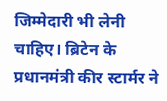जिम्मेदारी भी लेनी चाहिए। ब्रिटेन के प्रधानमंत्री कीर स्टार्मर ने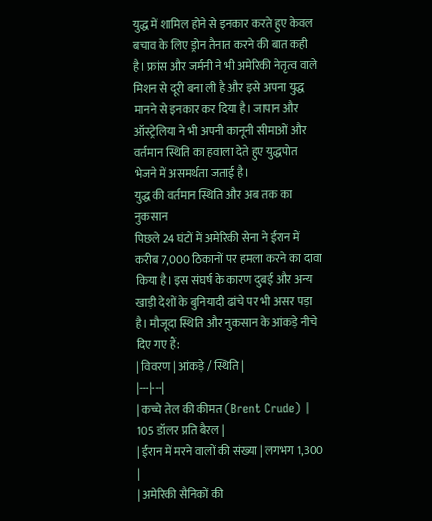युद्ध में शामिल होने से इनकार करते हुए केवल बचाव के लिए ड्रोन तैनात करने की बात कही है। फ्रांस और जर्मनी ने भी अमेरिकी नेतृत्व वाले मिशन से दूरी बना ली है और इसे अपना युद्ध मानने से इनकार कर दिया है। जापान और ऑस्ट्रेलिया ने भी अपनी कानूनी सीमाओं और वर्तमान स्थिति का हवाला देते हुए युद्धपोत भेजने में असमर्थता जताई है।
युद्ध की वर्तमान स्थिति और अब तक का नुकसान
पिछले 24 घंटों में अमेरिकी सेना ने ईरान में करीब 7,000 ठिकानों पर हमला करने का दावा किया है। इस संघर्ष के कारण दुबई और अन्य खाड़ी देशों के बुनियादी ढांचे पर भी असर पड़ा है। मौजूदा स्थिति और नुकसान के आंकड़े नीचे दिए गए हैं:
| विवरण | आंकड़े / स्थिति |
|---|---|
| कच्चे तेल की कीमत (Brent Crude) | 105 डॉलर प्रति बैरल |
| ईरान में मरने वालों की संख्या | लगभग 1,300 |
| अमेरिकी सैनिकों की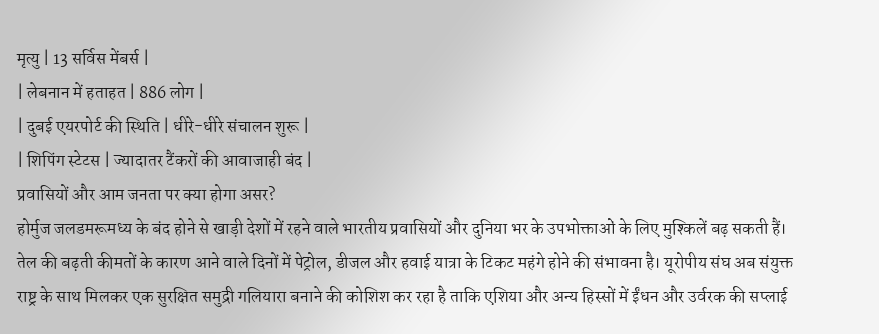मृत्यु | 13 सर्विस मेंबर्स |
| लेबनान में हताहत | 886 लोग |
| दुबई एयरपोर्ट की स्थिति | धीरे-धीरे संचालन शुरू |
| शिपिंग स्टेटस | ज्यादातर टैंकरों की आवाजाही बंद |
प्रवासियों और आम जनता पर क्या होगा असर?
होर्मुज जलडमरूमध्य के बंद होने से खाड़ी देशों में रहने वाले भारतीय प्रवासियों और दुनिया भर के उपभोक्ताओं के लिए मुश्किलें बढ़ सकती हैं। तेल की बढ़ती कीमतों के कारण आने वाले दिनों में पेट्रोल, डीजल और हवाई यात्रा के टिकट महंगे होने की संभावना है। यूरोपीय संघ अब संयुक्त राष्ट्र के साथ मिलकर एक सुरक्षित समुद्री गलियारा बनाने की कोशिश कर रहा है ताकि एशिया और अन्य हिस्सों में ईंधन और उर्वरक की सप्लाई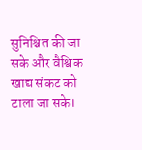सुनिश्चित की जा सके और वैश्विक खाद्य संकट को टाला जा सके।